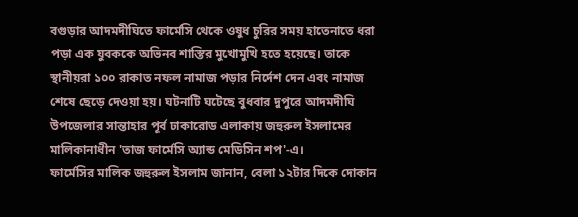বগুড়ার আদমদীঘিতে ফার্মেসি থেকে ওষুধ চুরির সময় হাতেনাতে ধরা পড়া এক যুবককে অভিনব শাস্তির মুখোমুখি হতে হয়েছে। তাকে স্থানীয়রা ১০০ রাকাত নফল নামাজ পড়ার নির্দেশ দেন এবং নামাজ শেষে ছেড়ে দেওয়া হয়। ঘটনাটি ঘটেছে বুধবার দুপুরে আদমদীঘি উপজেলার সান্তাহার পূর্ব ঢাকারোড এলাকায় জহুরুল ইসলামের মালিকানাধীন 'তাজ ফার্মেসি অ্যান্ড মেডিসিন শপ'-এ।
ফার্মেসির মালিক জহুরুল ইসলাম জানান, বেলা ১২টার দিকে দোকান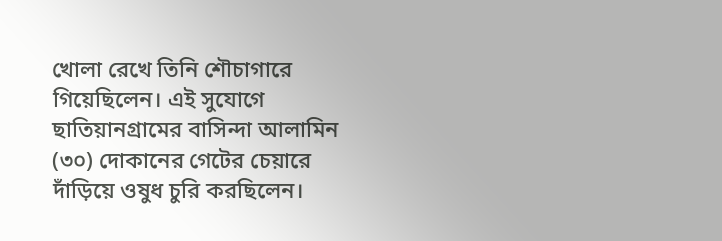খোলা রেখে তিনি শৌচাগারে গিয়েছিলেন। এই সুযোগে ছাতিয়ানগ্রামের বাসিন্দা আলামিন (৩০) দোকানের গেটের চেয়ারে দাঁড়িয়ে ওষুধ চুরি করছিলেন।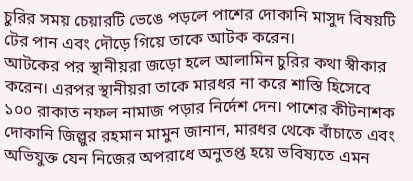চুরির সময় চেয়ারটি ভেঙে পড়লে পাশের দোকানি মাসুদ বিষয়টি টের পান এবং দৌড়ে গিয়ে তাকে আটক করেন।
আটকের পর স্থানীয়রা জড়ো হলে আলামিন চুরির কথা স্বীকার করেন। এরপর স্থানীয়রা তাকে মারধর না করে শাস্তি হিসেবে ১০০ রাকাত নফল নামাজ পড়ার নির্দেশ দেন। পাশের কীটনাশক দোকানি জিল্লুর রহমান মামুন জানান, মারধর থেকে বাঁচাতে এবং অভিযুক্ত যেন নিজের অপরাধে অনুতপ্ত হয়ে ভবিষ্যতে এমন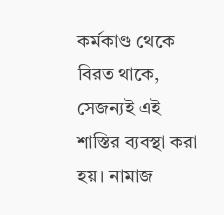কর্মকাণ্ড থেকে বিরত থাকে, সেজন্যই এই শাস্তির ব্যবস্থা করা হয়। নামাজ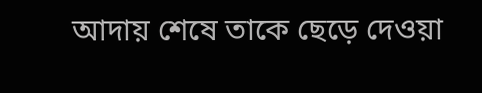আদায় শেষে তাকে ছেড়ে দেওয়া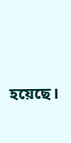হয়েছে।